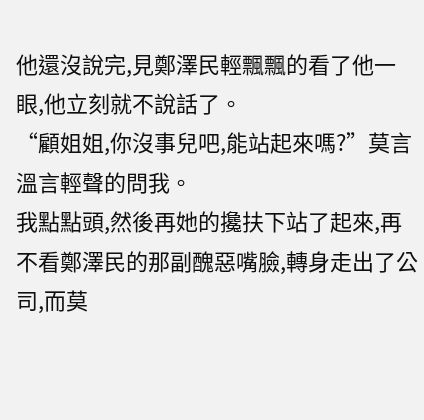他還沒說完,見鄭澤民輕飄飄的看了他一眼,他立刻就不說話了。
“顧姐姐,你沒事兒吧,能站起來嗎?”莫言溫言輕聲的問我。
我點點頭,然後再她的攙扶下站了起來,再不看鄭澤民的那副醜惡嘴臉,轉身走出了公司,而莫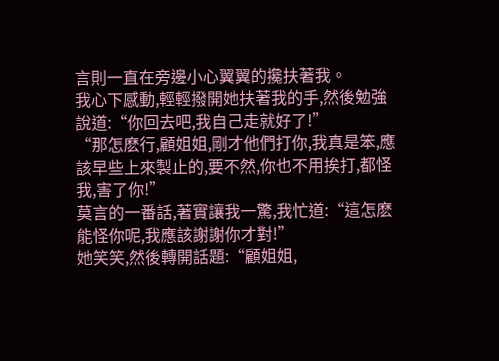言則一直在旁邊小心翼翼的攙扶著我。
我心下感動,輕輕撥開她扶著我的手,然後勉強說道:“你回去吧,我自己走就好了!”
“那怎麽行,顧姐姐,剛才他們打你,我真是笨,應該早些上來製止的,要不然,你也不用挨打,都怪我,害了你!”
莫言的一番話,著實讓我一驚,我忙道:“這怎麽能怪你呢,我應該謝謝你才對!”
她笑笑,然後轉開話題:“顧姐姐,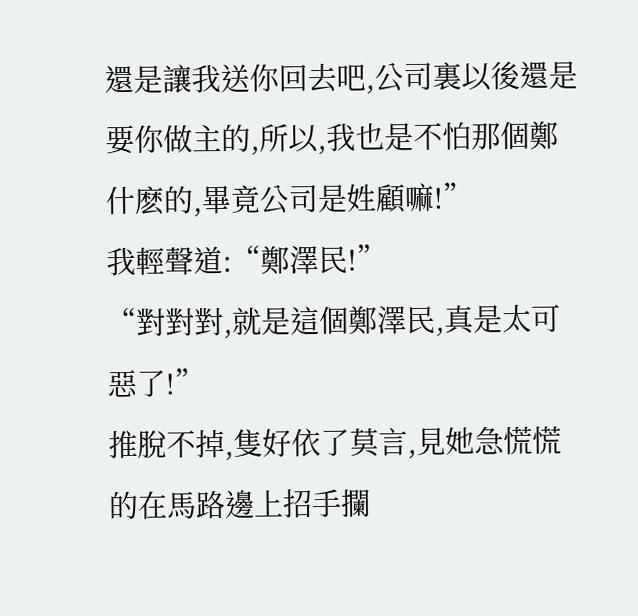還是讓我送你回去吧,公司裏以後還是要你做主的,所以,我也是不怕那個鄭什麽的,畢竟公司是姓顧嘛!”
我輕聲道:“鄭澤民!”
“對對對,就是這個鄭澤民,真是太可惡了!”
推脫不掉,隻好依了莫言,見她急慌慌的在馬路邊上招手攔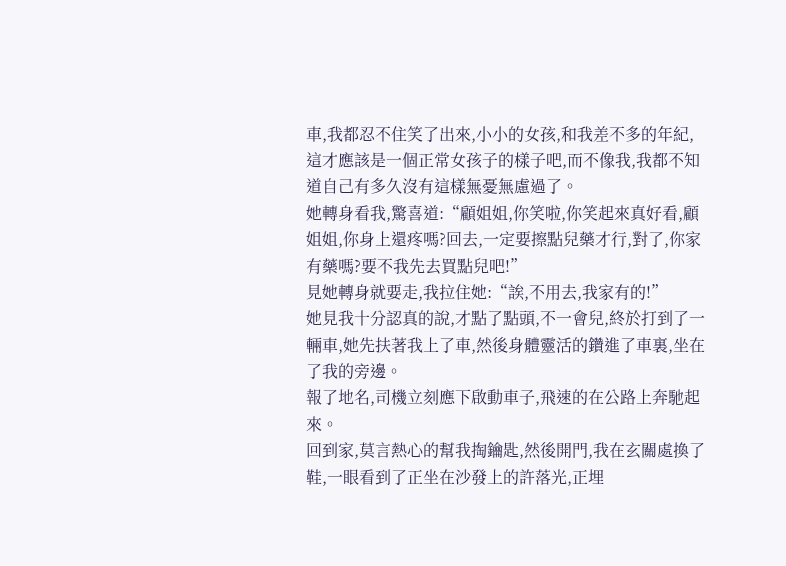車,我都忍不住笑了出來,小小的女孩,和我差不多的年紀,這才應該是一個正常女孩子的樣子吧,而不像我,我都不知道自己有多久沒有這樣無憂無慮過了。
她轉身看我,驚喜道:“顧姐姐,你笑啦,你笑起來真好看,顧姐姐,你身上還疼嗎?回去,一定要擦點兒藥才行,對了,你家有藥嗎?要不我先去買點兒吧!”
見她轉身就要走,我拉住她:“誒,不用去,我家有的!”
她見我十分認真的說,才點了點頭,不一會兒,終於打到了一輛車,她先扶著我上了車,然後身體靈活的鑽進了車裏,坐在了我的旁邊。
報了地名,司機立刻應下啟動車子,飛速的在公路上奔馳起來。
回到家,莫言熱心的幫我掏鑰匙,然後開門,我在玄關處換了鞋,一眼看到了正坐在沙發上的許落光,正埋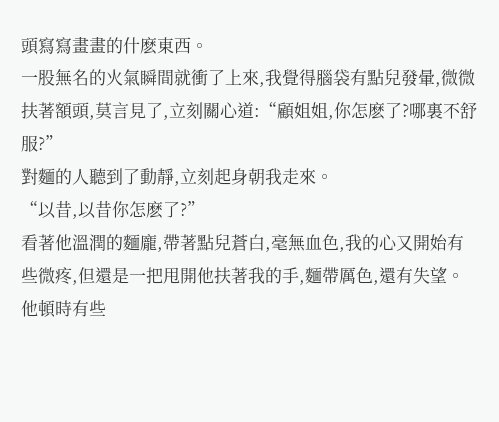頭寫寫畫畫的什麽東西。
一股無名的火氣瞬間就衝了上來,我覺得腦袋有點兒發暈,微微扶著額頭,莫言見了,立刻關心道:“顧姐姐,你怎麽了?哪裏不舒服?”
對麵的人聽到了動靜,立刻起身朝我走來。
“以昔,以昔你怎麽了?”
看著他溫潤的麵龐,帶著點兒蒼白,毫無血色,我的心又開始有些微疼,但還是一把甩開他扶著我的手,麵帶厲色,還有失望。
他頓時有些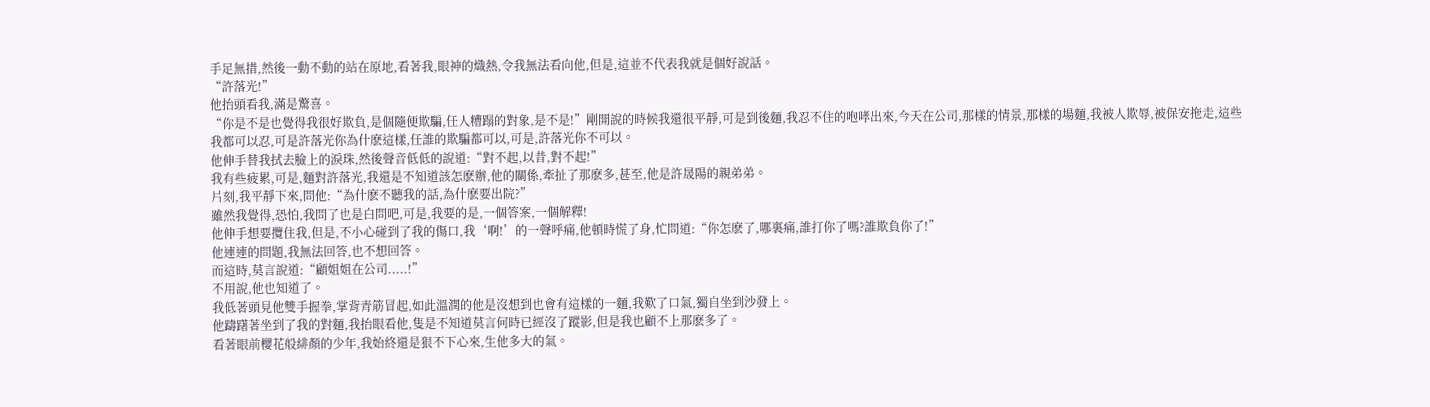手足無措,然後一動不動的站在原地,看著我,眼神的熾熱,令我無法看向他,但是,這並不代表我就是個好說話。
“許落光!”
他抬頭看我,滿是驚喜。
“你是不是也覺得我很好欺負,是個隨便欺騙,任人糟蹋的對象,是不是!”剛開說的時候我還很平靜,可是到後麵,我忍不住的咆哮出來,今天在公司,那樣的情景,那樣的場麵,我被人欺辱,被保安拖走,這些我都可以忍,可是許落光你為什麽這樣,任誰的欺騙都可以,可是,許落光你不可以。
他伸手替我拭去臉上的淚珠,然後聲音低低的說道:“對不起,以昔,對不起!”
我有些疲累,可是,麵對許落光,我還是不知道該怎麽辦,他的關係,牽扯了那麽多,甚至,他是許晟陽的親弟弟。
片刻,我平靜下來,問他:“為什麽不聽我的話,為什麽要出院?”
雖然我覺得,恐怕,我問了也是白問吧,可是,我要的是,一個答案,一個解釋!
他伸手想要攬住我,但是,不小心碰到了我的傷口,我‘啊!’的一聲呼痛,他頓時慌了身,忙問道:“你怎麽了,哪裏痛,誰打你了嗎?誰欺負你了!”
他連連的問題,我無法回答,也不想回答。
而這時,莫言說道:“顧姐姐在公司.....!”
不用說,他也知道了。
我低著頭見他雙手握拳,掌背青筋冒起,如此溫潤的他是沒想到也會有這樣的一麵,我歎了口氣,獨自坐到沙發上。
他躊躇著坐到了我的對麵,我抬眼看他,隻是不知道莫言何時已經沒了蹤影,但是我也顧不上那麽多了。
看著眼前櫻花般緋顏的少年,我始終還是狠不下心來,生他多大的氣。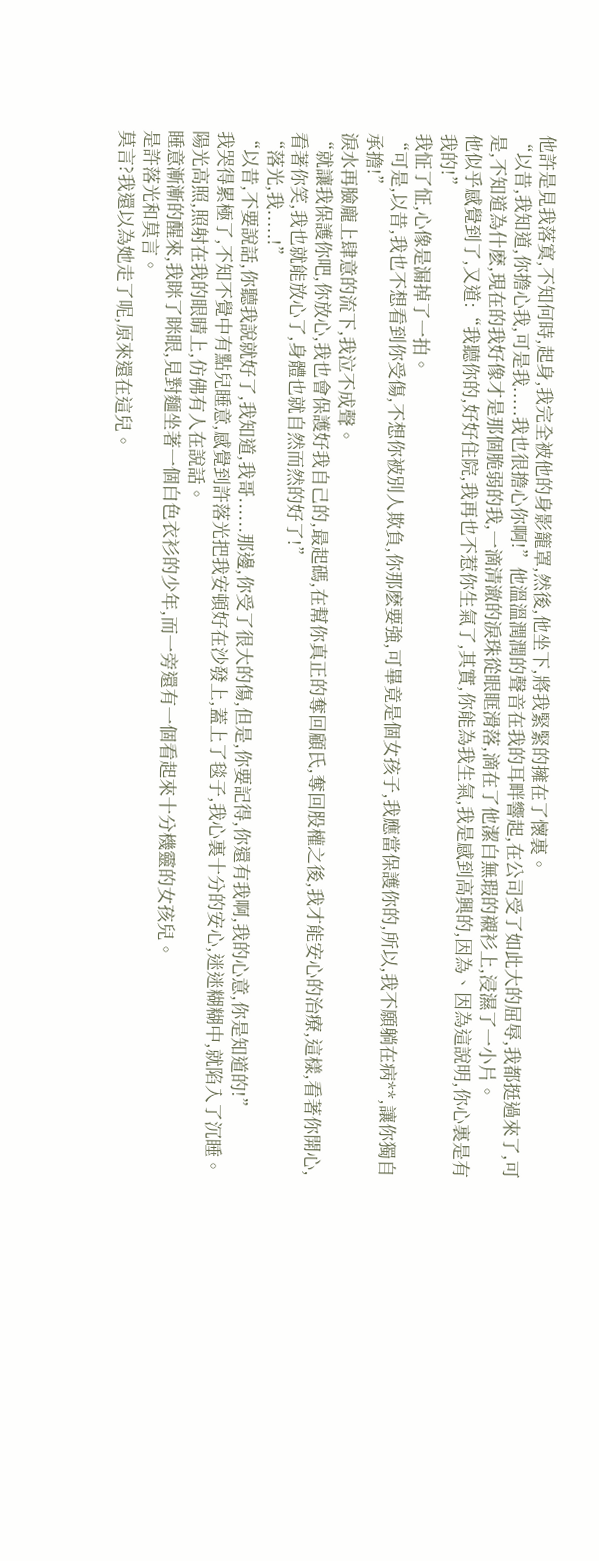他許是見我落寞,不知何時,起身,我完全被他的身影籠罩,然後,他坐下,將我緊緊的擁在了懷裏。
“以昔,我知道,你擔心我,可是我.....我也很擔心你啊!”他溫溫潤潤的聲音在我的耳畔響起,在公司受了如此大的屈辱,我都挺過來了,可是,不知道為什麽,現在的我好像才是那個脆弱的我,一滴清澈的淚珠從眼眶滑落,滴在了他潔白無瑕的襯衫上,浸濕了一小片。
他似乎感覺到了,又道:“我聽你的,好好住院,我再也不惹你生氣了,其實,你能為我生氣,我是感到高興的,因為、因為這說明,你心裏是有我的!”
我怔了怔,心像是漏掉了一拍。
“可是,以昔,我也不想看到你受傷,不想你被別人欺負,你那麽要強,可畢竟是個女孩子,我應當保護你的,所以,我不願躺在病**,讓你獨自承擔!”
淚水再臉龐上肆意的流下,我泣不成聲。
“就讓我保護你吧,你放心,我也會保護好我自己的,最起碼,在幫你真正的奪回顧氏,奪回股權之後,我才能安心的治療,這樣,看著你開心,看著你笑,我也就能放心了,身體也就自然而然的好了!”
“落光,我.....!”
“以昔,不要說話,你聽我說就好了,我知道,我哥......那邊,你受了很大的傷,但是,你要記得,你還有我啊,我的心意,你是知道的!”
我哭得累極了,不知不覺中有點兒睡意,感覺到許落光把我安頓好在沙發上,蓋上了毯子,我心裏十分的安心,迷迷糊糊中,就陷入了沉睡。
陽光高照,照射在我的眼睛上,仿佛有人在說話。
睡意漸漸的醒來,我眯了眯眼,見對麵坐著一個白色衣衫的少年,而一旁還有一個看起來十分機靈的女孩兒。
是許落光和莫言。
莫言?我還以為她走了呢,原來還在這兒。